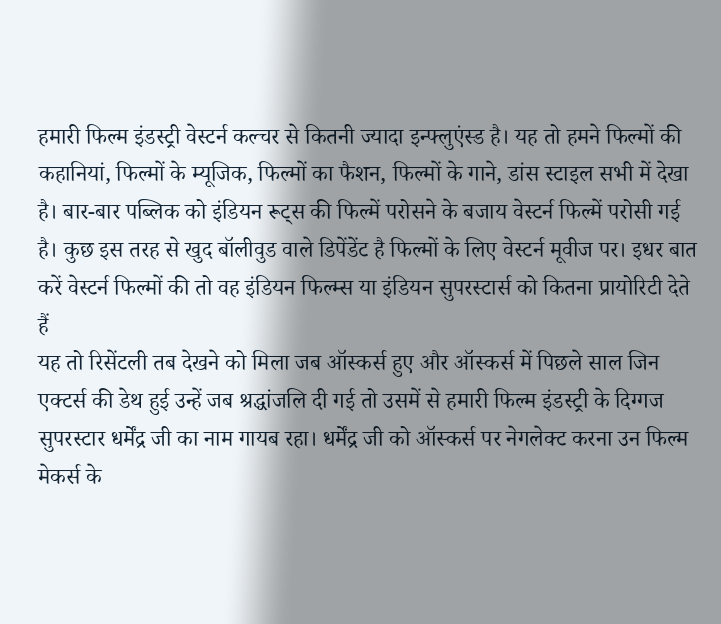हमारी फिल्म इंडस्ट्री वेस्टर्न कल्चर से कितनी ज्यादा इन्फ्लुएंस्ड है। यह तो हमने फिल्मों की कहानियां, फिल्मों के म्यूजिक, फिल्मों का फैशन, फिल्मों के गाने, डांस स्टाइल सभी में देखा है। बार-बार पब्लिक को इंडियन रूट्स की फिल्में परोसने के बजाय वेस्टर्न फिल्में परोसी गई है। कुछ इस तरह से खुद बॉलीवुड वाले डिपेंडेंट है फिल्मों के लिए वेस्टर्न मूवीज पर। इधर बात करें वेस्टर्न फिल्मों की तो वह इंडियन फिल्म्स या इंडियन सुपरस्टार्स को कितना प्रायोरिटी देते हैं
यह तो रिसेंटली तब देखने को मिला जब ऑस्कर्स हुए और ऑस्कर्स में पिछले साल जिन एक्टर्स की डेथ हुई उन्हें जब श्रद्धांजलि दी गई तो उसमें से हमारी फिल्म इंडस्ट्री के दिग्गज सुपरस्टार धर्मेंद्र जी का नाम गायब रहा। धर्मेंद्र जी को ऑस्कर्स पर नेगलेक्ट करना उन फिल्म मेकर्स के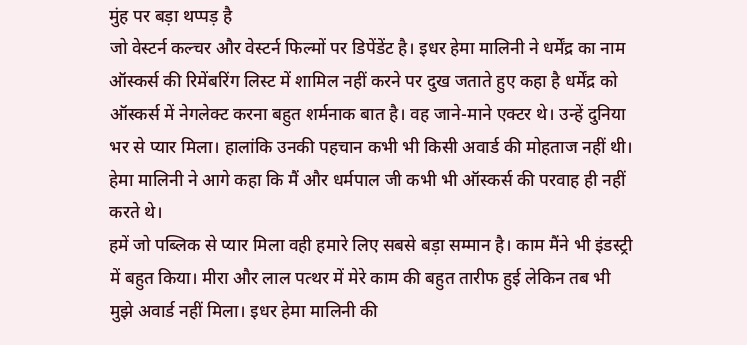मुंह पर बड़ा थप्पड़ है
जो वेस्टर्न कल्चर और वेस्टर्न फिल्मों पर डिपेंडेंट है। इधर हेमा मालिनी ने धर्मेंद्र का नाम ऑस्कर्स की रिमेंबरिंग लिस्ट में शामिल नहीं करने पर दुख जताते हुए कहा है धर्मेंद्र को ऑस्कर्स में नेगलेक्ट करना बहुत शर्मनाक बात है। वह जाने-माने एक्टर थे। उन्हें दुनिया भर से प्यार मिला। हालांकि उनकी पहचान कभी भी किसी अवार्ड की मोहताज नहीं थी। हेमा मालिनी ने आगे कहा कि मैं और धर्मपाल जी कभी भी ऑस्कर्स की परवाह ही नहीं करते थे।
हमें जो पब्लिक से प्यार मिला वही हमारे लिए सबसे बड़ा सम्मान है। काम मैंने भी इंडस्ट्री में बहुत किया। मीरा और लाल पत्थर में मेरे काम की बहुत तारीफ हुई लेकिन तब भी मुझे अवार्ड नहीं मिला। इधर हेमा मालिनी की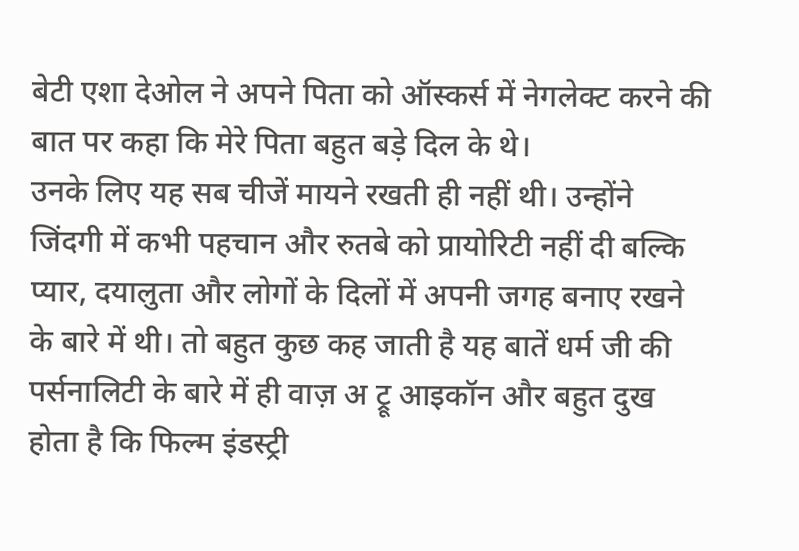बेटी एशा देओल ने अपने पिता को ऑस्कर्स में नेगलेक्ट करने की बात पर कहा कि मेरे पिता बहुत बड़े दिल के थे।
उनके लिए यह सब चीजें मायने रखती ही नहीं थी। उन्होंने जिंदगी में कभी पहचान और रुतबे को प्रायोरिटी नहीं दी बल्कि प्यार, दयालुता और लोगों के दिलों में अपनी जगह बनाए रखने के बारे में थी। तो बहुत कुछ कह जाती है यह बातें धर्म जी की पर्सनालिटी के बारे में ही वाज़ अ ट्रू आइकॉन और बहुत दुख होता है कि फिल्म इंडस्ट्री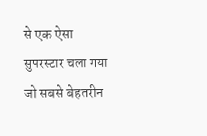से एक ऐसा सुपरस्टार चला गया जो सबसे बेहतरीन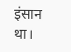इंसान था।